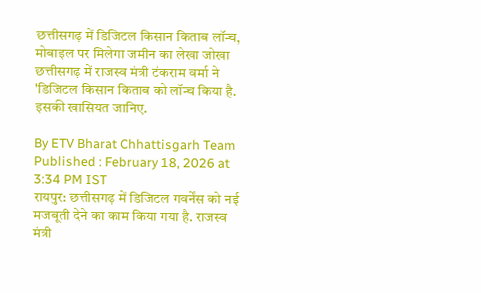छत्तीसगढ़ में डिजिटल किसान किताब लॉन्च, मोबाइल पर मिलेगा जमीन का लेखा जोखा
छत्तीसगढ़ में राजस्व मंत्री टंकराम वर्मा ने 'डिजिटल किसान किताब को लॉन्च किया है. इसकी खासियत जानिए.

By ETV Bharat Chhattisgarh Team
Published : February 18, 2026 at 3:34 PM IST
रायपुर: छत्तीसगढ़ में डिजिटल गवर्नेंस को नई मजबूती देने का काम किया गया है. राजस्व मंत्री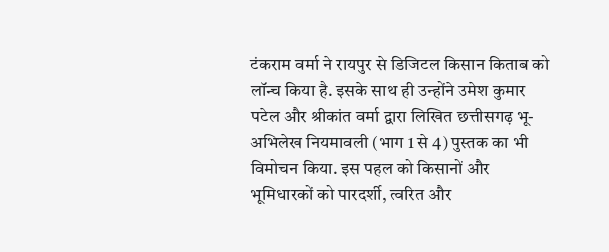टंकराम वर्मा ने रायपुर से डिजिटल किसान किताब को लॉन्च किया है. इसके साथ ही उन्होंने उमेश कुमार पटेल और श्रीकांत वर्मा द्वारा लिखित छत्तीसगढ़ भू-अभिलेख नियमावली (भाग 1 से 4) पुस्तक का भी विमोचन किया. इस पहल को किसानों और भूमिधारकों को पारदर्शी, त्वरित और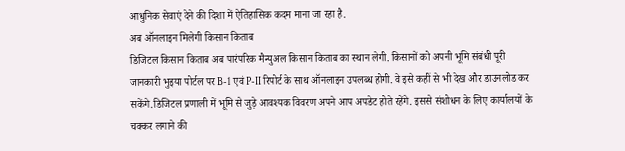आधुनिक सेवाएं देने की दिशा में ऐतिहासिक कदम माना जा रहा है.
अब ऑनलाइन मिलेगी किसान किताब
डिजिटल किसान किताब अब पारंपरिक मैन्युअल किसान किताब का स्थान लेगी. किसानों को अपनी भूमि संबंधी पूरी जानकारी भुइया पोर्टल पर B-1 एवं P-II रिपोर्ट के साथ ऑनलाइन उपलब्ध होगी. वे इसे कहीं से भी देख और डाउनलोड कर सकेंगे.डिजिटल प्रणाली में भूमि से जुड़े आवश्यक विवरण अपने आप अपडेट होते रहेंगे. इससे संशोधन के लिए कार्यालयों के चक्कर लगाने की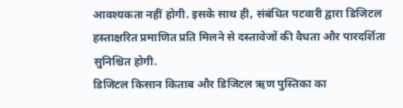आवश्यकता नहीं होगी. इसके साथ ही, संबंधित पटवारी द्वारा डिजिटल हस्ताक्षरित प्रमाणित प्रति मिलने से दस्तावेजों की वैधता और पारदर्शिता सुनिश्चित होगी.
डिजिटल किसान किताब और डिजिटल ऋण पुस्तिका का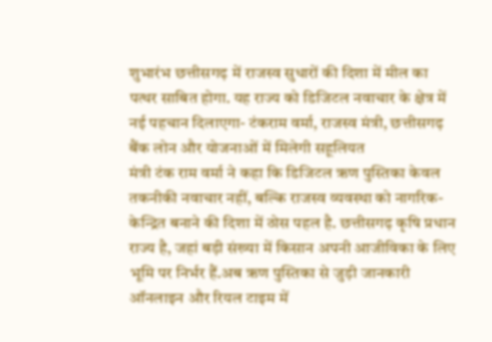शुभारंभ छत्तीसगढ़ में राजस्व सुधारों की दिशा में मील का पत्थर साबित होगा. यह राज्य को डिजिटल नवाचार के क्षेत्र में नई पहचान दिलाएगा- टंकराम वर्मा, राजस्व मंत्री, छत्तीसगढ़
बैंक लोन और योजनाओं में मिलेगी सहूलियत
मंत्री टंक राम वर्मा ने कहा कि डिजिटल ऋण पुस्तिका केवल तकनीकी नवाचार नहीं, बल्कि राजस्व व्यवस्था को नागरिक-केन्द्रित बनाने की दिशा में ठोस पहल है. छत्तीसगढ़ कृषि प्रधान राज्य है, जहां बड़ी संख्या में किसान अपनी आजीविका के लिए भूमि पर निर्भर हैं.अब ऋण पुस्तिका से जुड़ी जानकारी ऑनलाइन और रियल टाइम में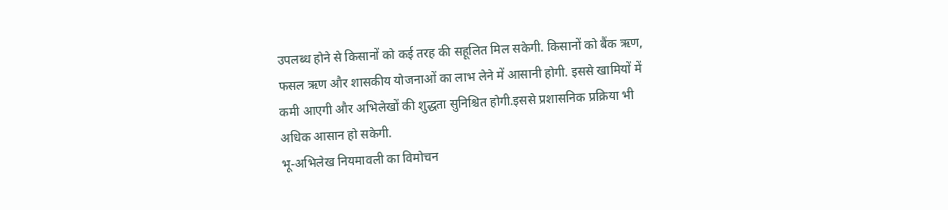उपलब्ध होने से किसानों को कई तरह की सहूलित मिल सकेगी. किसानों को बैंक ऋण, फसल ऋण और शासकीय योजनाओं का लाभ लेने में आसानी होगी. इससे खामियों में कमी आएगी और अभिलेखों की शुद्धता सुनिश्चित होगी.इससे प्रशासनिक प्रक्रिया भी अधिक आसान हो सकेगी.
भू-अभिलेख नियमावली का विमोचन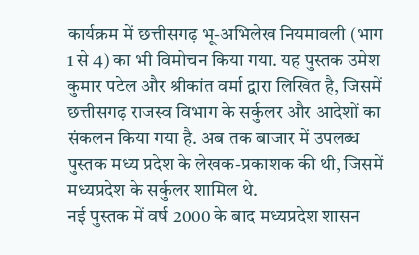कार्यक्रम में छत्तीसगढ़ भू-अभिलेख नियमावली (भाग 1 से 4) का भी विमोचन किया गया. यह पुस्तक उमेश कुमार पटेल और श्रीकांत वर्मा द्वारा लिखित है, जिसमें छत्तीसगढ़ राजस्व विभाग के सर्कुलर और आदेशों का संकलन किया गया है. अब तक बाजार में उपलब्ध पुस्तक मध्य प्रदेश के लेखक-प्रकाशक की थी, जिसमें मध्यप्रदेश के सर्कुलर शामिल थे.
नई पुस्तक में वर्ष 2000 के बाद मध्यप्रदेश शासन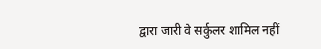द्वारा जारी वे सर्कुलर शामिल नहीं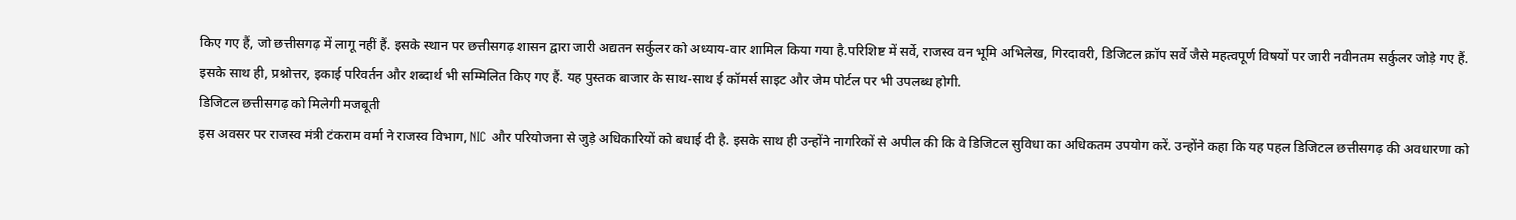किए गए हैं, जो छत्तीसगढ़ में लागू नहीं हैं. इसके स्थान पर छत्तीसगढ़ शासन द्वारा जारी अद्यतन सर्कुलर को अध्याय-वार शामिल किया गया है.परिशिष्ट में सर्वे, राजस्व वन भूमि अभिलेख, गिरदावरी, डिजिटल क्रॉप सर्वे जैसे महत्वपूर्ण विषयों पर जारी नवीनतम सर्कुलर जोड़े गए हैं. इसके साथ ही, प्रश्नोत्तर, इकाई परिवर्तन और शब्दार्थ भी सम्मिलित किए गए हैं. यह पुस्तक बाजार के साथ-साथ ई कॉमर्स साइट और जेम पोर्टल पर भी उपलब्ध होगी.
डिजिटल छत्तीसगढ़ को मिलेगी मजबूती
इस अवसर पर राजस्व मंत्री टंकराम वर्मा ने राजस्व विभाग, NIC और परियोजना से जुड़े अधिकारियों को बधाई दी है. इसके साथ ही उन्होंने नागरिकों से अपील की कि वे डिजिटल सुविधा का अधिकतम उपयोग करें. उन्होंने कहा कि यह पहल डिजिटल छत्तीसगढ़ की अवधारणा को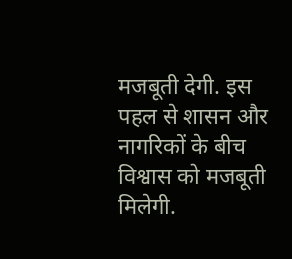मजबूती देगी. इस पहल से शासन और नागरिकों के बीच विश्वास को मजबूती मिलेगी.